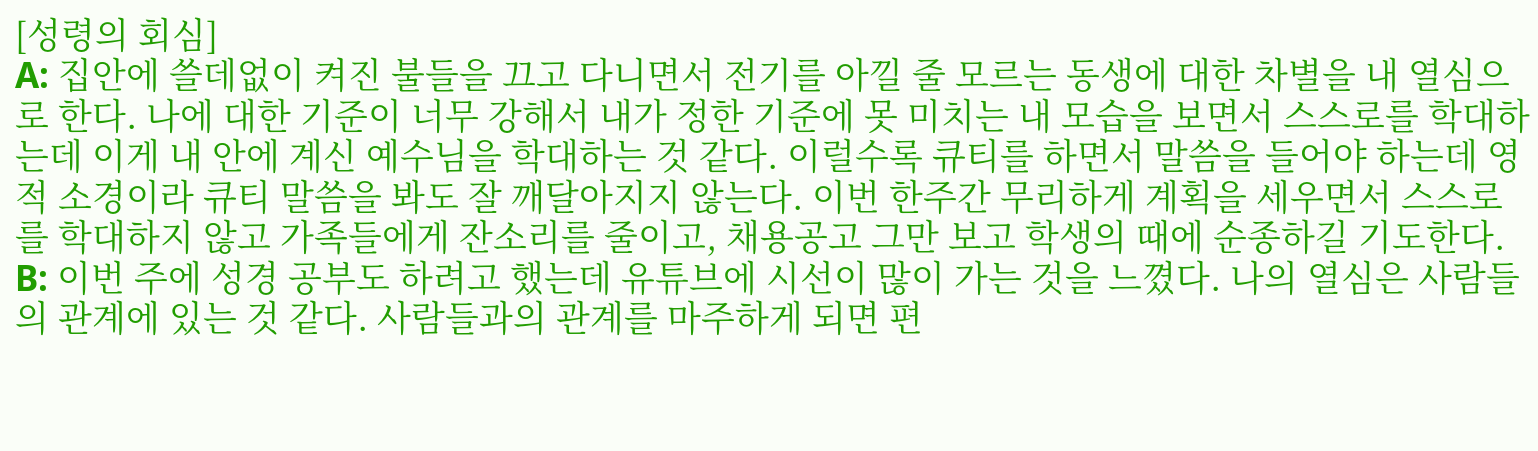[성령의 회심]
A: 집안에 쓸데없이 켜진 불들을 끄고 다니면서 전기를 아낄 줄 모르는 동생에 대한 차별을 내 열심으로 한다. 나에 대한 기준이 너무 강해서 내가 정한 기준에 못 미치는 내 모습을 보면서 스스로를 학대하는데 이게 내 안에 계신 예수님을 학대하는 것 같다. 이럴수록 큐티를 하면서 말씀을 들어야 하는데 영적 소경이라 큐티 말씀을 봐도 잘 깨달아지지 않는다. 이번 한주간 무리하게 계획을 세우면서 스스로를 학대하지 않고 가족들에게 잔소리를 줄이고, 채용공고 그만 보고 학생의 때에 순종하길 기도한다.
B: 이번 주에 성경 공부도 하려고 했는데 유튜브에 시선이 많이 가는 것을 느꼈다. 나의 열심은 사람들의 관계에 있는 것 같다. 사람들과의 관계를 마주하게 되면 편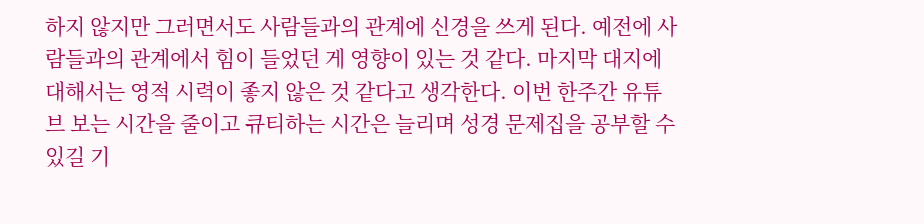하지 않지만 그러면서도 사람들과의 관계에 신경을 쓰게 된다. 예전에 사람들과의 관계에서 힘이 들었던 게 영향이 있는 것 같다. 마지막 대지에 대해서는 영적 시력이 좋지 않은 것 같다고 생각한다. 이번 한주간 유튜브 보는 시간을 줄이고 큐티하는 시간은 늘리며 성경 문제집을 공부할 수 있길 기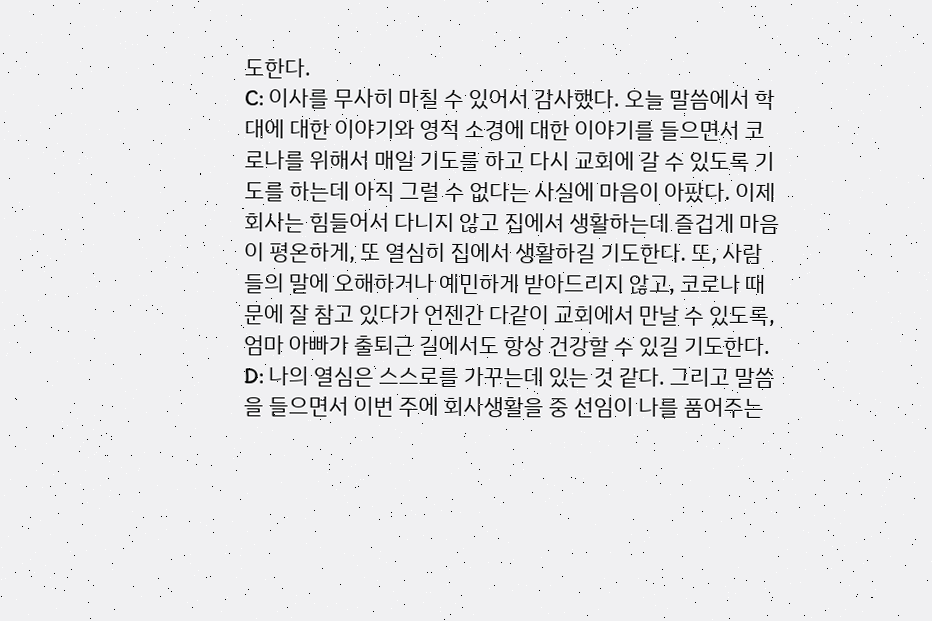도한다.
C: 이사를 무사히 마칠 수 있어서 감사했다. 오늘 말씀에서 학대에 대한 이야기와 영적 소경에 대한 이야기를 들으면서 코로나를 위해서 매일 기도를 하고 다시 교회에 갈 수 있도록 기도를 하는데 아직 그럴 수 없다는 사실에 마음이 아팠다. 이제 회사는 힘들어서 다니지 않고 집에서 생활하는데 즐겁게 마음이 평온하게, 또 열심히 집에서 생활하길 기도한다. 또, 사람들의 말에 오해하거나 예민하게 받아드리지 않고, 코로나 때문에 잘 참고 있다가 언젠간 다같이 교회에서 만날 수 있도록, 엄마 아빠가 출퇴근 길에서도 항상 건강할 수 있길 기도한다.
D: 나의 열심은 스스로를 가꾸는데 있는 것 같다. 그리고 말씀을 들으면서 이번 주에 회사생활을 중 선임이 나를 품어주는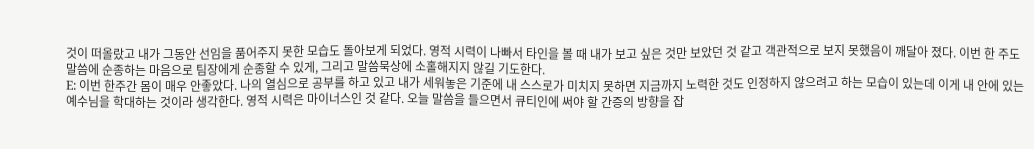것이 떠올랐고 내가 그동안 선임을 품어주지 못한 모습도 돌아보게 되었다. 영적 시력이 나빠서 타인을 볼 때 내가 보고 싶은 것만 보았던 것 같고 객관적으로 보지 못했음이 깨달아 졌다. 이번 한 주도 말씀에 순종하는 마음으로 팀장에게 순종할 수 있게, 그리고 말씀묵상에 소홀해지지 않길 기도한다.
E: 이번 한주간 몸이 매우 안좋았다. 나의 열심으로 공부를 하고 있고 내가 세워놓은 기준에 내 스스로가 미치지 못하면 지금까지 노력한 것도 인정하지 않으려고 하는 모습이 있는데 이게 내 안에 있는 예수님을 학대하는 것이라 생각한다. 영적 시력은 마이너스인 것 같다. 오늘 말씀을 들으면서 큐티인에 써야 할 간증의 방향을 잡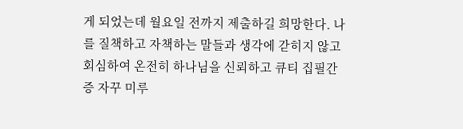게 되었는데 월요일 전까지 제출하길 희망한다. 나를 질책하고 자책하는 말들과 생각에 갇히지 않고 회심하여 온전히 하나님을 신뢰하고 큐티 집필간증 자꾸 미루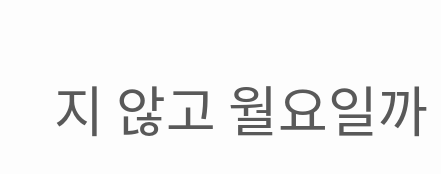지 않고 월요일까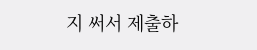지 써서 제출하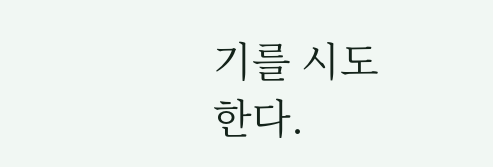기를 시도한다.